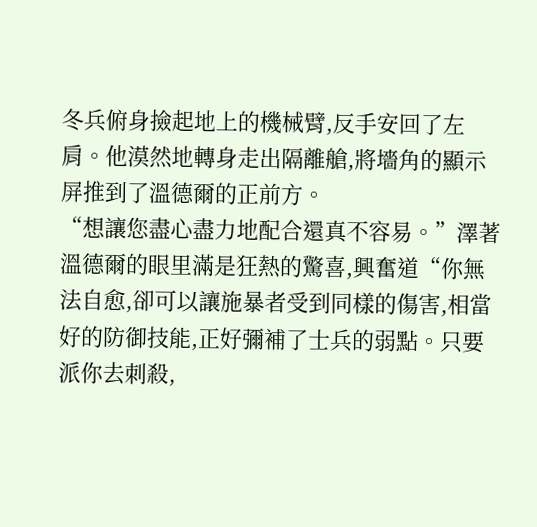冬兵俯身撿起地上的機械臂,反手安回了左肩。他漠然地轉身走出隔離艙,將墻角的顯示屏推到了溫德爾的正前方。
“想讓您盡心盡力地配合還真不容易。”澤著溫德爾的眼里滿是狂熱的驚喜,興奮道“你無法自愈,卻可以讓施暴者受到同樣的傷害,相當好的防御技能,正好彌補了士兵的弱點。只要派你去刺殺,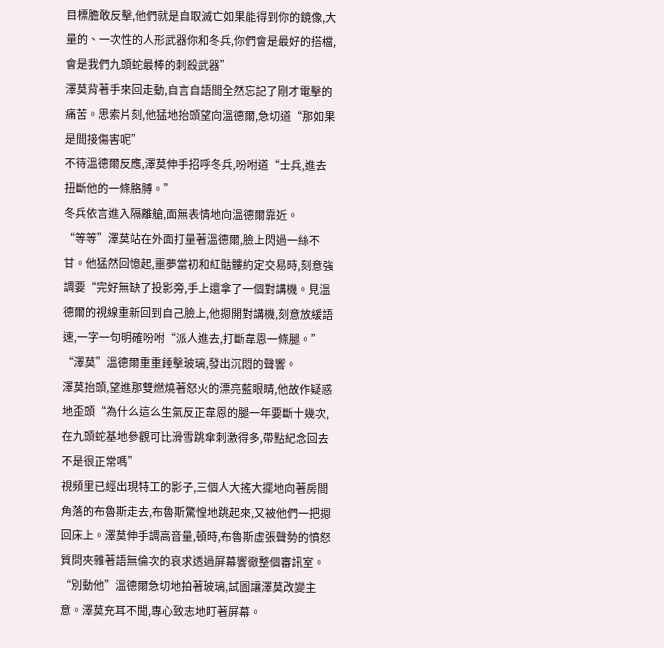目標膽敢反擊,他們就是自取滅亡如果能得到你的鏡像,大量的、一次性的人形武器你和冬兵,你們會是最好的搭檔,會是我們九頭蛇最棒的刺殺武器”
澤莫背著手來回走動,自言自語間全然忘記了剛才電擊的痛苦。思索片刻,他猛地抬頭望向溫德爾,急切道“那如果是間接傷害呢”
不待溫德爾反應,澤莫伸手招呼冬兵,吩咐道“士兵,進去扭斷他的一條胳膊。”
冬兵依言進入隔離艙,面無表情地向溫德爾靠近。
“等等”澤莫站在外面打量著溫德爾,臉上閃過一絲不甘。他猛然回憶起,噩夢當初和紅骷髏約定交易時,刻意強調要“完好無缺了投影旁,手上還拿了一個對講機。見溫德爾的視線重新回到自己臉上,他摁開對講機,刻意放緩語速,一字一句明確吩咐“派人進去,打斷韋恩一條腿。”
“澤莫”溫德爾重重錘擊玻璃,發出沉悶的聲響。
澤莫抬頭,望進那雙燃燒著怒火的漂亮藍眼睛,他故作疑惑地歪頭“為什么這么生氣反正韋恩的腿一年要斷十幾次,在九頭蛇基地參觀可比滑雪跳傘刺激得多,帶點紀念回去不是很正常嗎”
視頻里已經出現特工的影子,三個人大搖大擺地向著房間角落的布魯斯走去,布魯斯驚惶地跳起來,又被他們一把摁回床上。澤莫伸手調高音量,頓時,布魯斯虛張聲勢的憤怒質問夾雜著語無倫次的哀求透過屏幕響徹整個審訊室。
“別動他”溫德爾急切地拍著玻璃,試圖讓澤莫改變主意。澤莫充耳不聞,專心致志地盯著屏幕。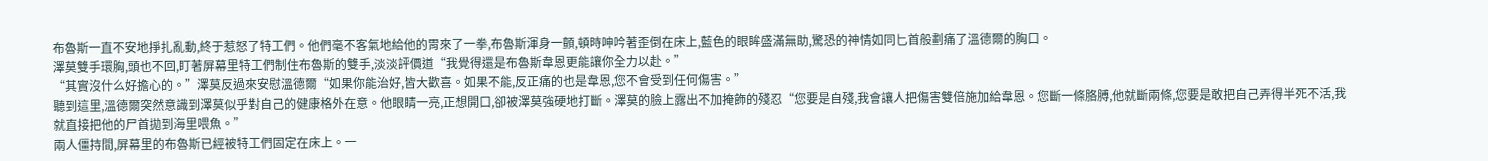布魯斯一直不安地掙扎亂動,終于惹怒了特工們。他們毫不客氣地給他的胃來了一拳,布魯斯渾身一顫,頓時呻吟著歪倒在床上,藍色的眼眸盛滿無助,驚恐的神情如同匕首般劃痛了溫德爾的胸口。
澤莫雙手環胸,頭也不回,盯著屏幕里特工們制住布魯斯的雙手,淡淡評價道“我覺得還是布魯斯韋恩更能讓你全力以赴。”
“其實沒什么好擔心的。”澤莫反過來安慰溫德爾“如果你能治好,皆大歡喜。如果不能,反正痛的也是韋恩,您不會受到任何傷害。”
聽到這里,溫德爾突然意識到澤莫似乎對自己的健康格外在意。他眼睛一亮,正想開口,卻被澤莫強硬地打斷。澤莫的臉上露出不加掩飾的殘忍“您要是自殘,我會讓人把傷害雙倍施加給韋恩。您斷一條胳膊,他就斷兩條,您要是敢把自己弄得半死不活,我就直接把他的尸首拋到海里喂魚。”
兩人僵持間,屏幕里的布魯斯已經被特工們固定在床上。一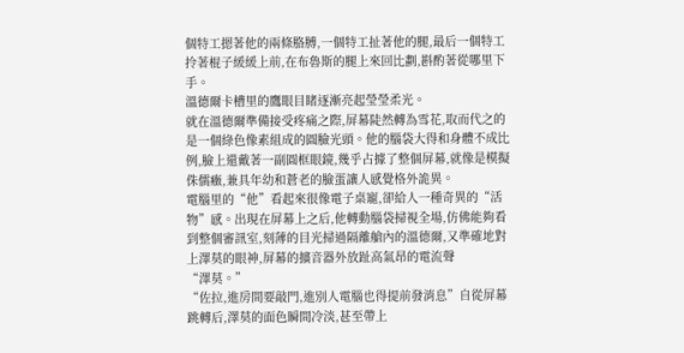個特工摁著他的兩條胳膊,一個特工扯著他的腿,最后一個特工拎著棍子緩緩上前,在布魯斯的腿上來回比劃,斟酌著從哪里下手。
溫德爾卡槽里的鷹眼目睹逐漸亮起瑩瑩柔光。
就在溫德爾準備接受疼痛之際,屏幕陡然轉為雪花,取而代之的是一個綠色像素組成的圓臉光頭。他的腦袋大得和身體不成比例,臉上還戴著一副圓框眼鏡,幾乎占據了整個屏幕,就像是模擬侏儒癥,兼具年幼和蒼老的臉蛋讓人感覺格外詭異。
電腦里的“他”看起來很像電子桌寵,卻給人一種奇異的“活物”感。出現在屏幕上之后,他轉動腦袋掃視全場,仿佛能夠看到整個審訊室,刻薄的目光掃過隔離艙內的溫德爾,又準確地對上澤莫的眼神,屏幕的擴音器外放趾高氣昂的電流聲
“澤莫。”
“佐拉,進房間要敲門,進別人電腦也得提前發消息”自從屏幕跳轉后,澤莫的面色瞬間冷淡,甚至帶上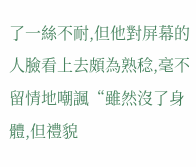了一絲不耐,但他對屏幕的人臉看上去頗為熟稔,毫不留情地嘲諷“雖然沒了身體,但禮貌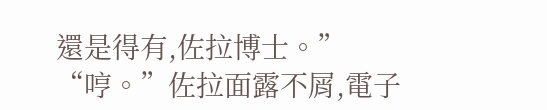還是得有,佐拉博士。”
“哼。”佐拉面露不屑,電子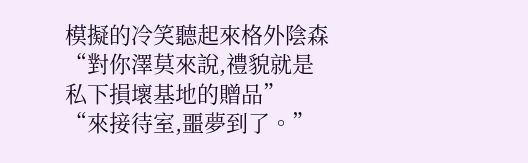模擬的冷笑聽起來格外陰森“對你澤莫來說,禮貌就是私下損壞基地的贈品”
“來接待室,噩夢到了。”